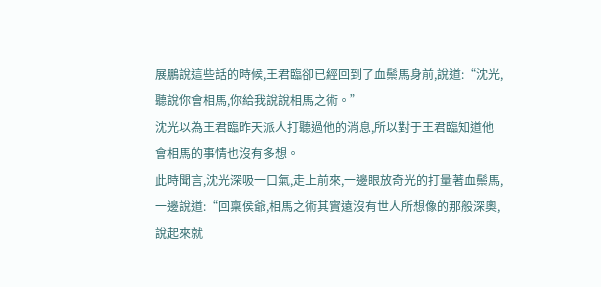展鵬說這些話的時候,王君臨卻已經回到了血鬃馬身前,說道:“沈光,聽說你會相馬,你給我說說相馬之術。”
沈光以為王君臨昨天派人打聽過他的消息,所以對于王君臨知道他會相馬的事情也沒有多想。
此時聞言,沈光深吸一口氣,走上前來,一邊眼放奇光的打量著血鬃馬,一邊說道:“回稟侯爺,相馬之術其實遠沒有世人所想像的那般深奧,說起來就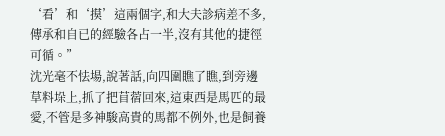‘看’和‘摸’這兩個字,和大夫診病差不多,傳承和自已的經驗各占一半,沒有其他的捷徑可循。”
沈光毫不怯場,說著話,向四圍瞧了瞧,到旁邊草料垛上,抓了把苜蓿回來,這東西是馬匹的最愛,不管是多神駿高貴的馬都不例外,也是飼養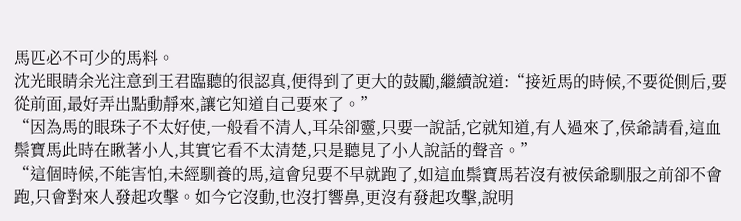馬匹必不可少的馬料。
沈光眼睛余光注意到王君臨聽的很認真,便得到了更大的鼓勵,繼續說道:“接近馬的時候,不要從側后,要從前面,最好弄出點動靜來,讓它知道自己要來了。”
“因為馬的眼珠子不太好使,一般看不清人,耳朵卻靈,只要一說話,它就知道,有人過來了,侯爺請看,這血鬃寶馬此時在瞅著小人,其實它看不太清楚,只是聽見了小人說話的聲音。”
“這個時候,不能害怕,未經馴養的馬,這會兒要不早就跑了,如這血鬃寶馬若沒有被侯爺馴服之前卻不會跑,只會對來人發起攻擊。如今它沒動,也沒打響鼻,更沒有發起攻擊,說明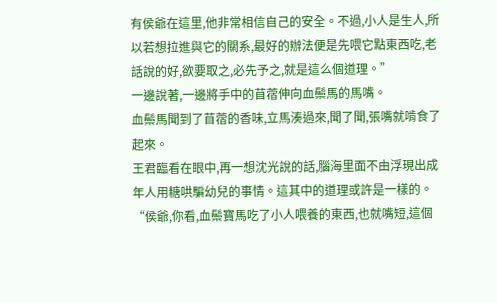有侯爺在這里,他非常相信自己的安全。不過,小人是生人,所以若想拉進與它的關系,最好的辦法便是先喂它點東西吃,老話說的好,欲要取之,必先予之,就是這么個道理。”
一邊說著,一邊將手中的苜蓿伸向血鬃馬的馬嘴。
血鬃馬聞到了苜蓿的香味,立馬湊過來,聞了聞,張嘴就啃食了起來。
王君臨看在眼中,再一想沈光說的話,腦海里面不由浮現出成年人用糖哄騙幼兒的事情。這其中的道理或許是一樣的。
“侯爺,你看,血鬃寶馬吃了小人喂養的東西,也就嘴短,這個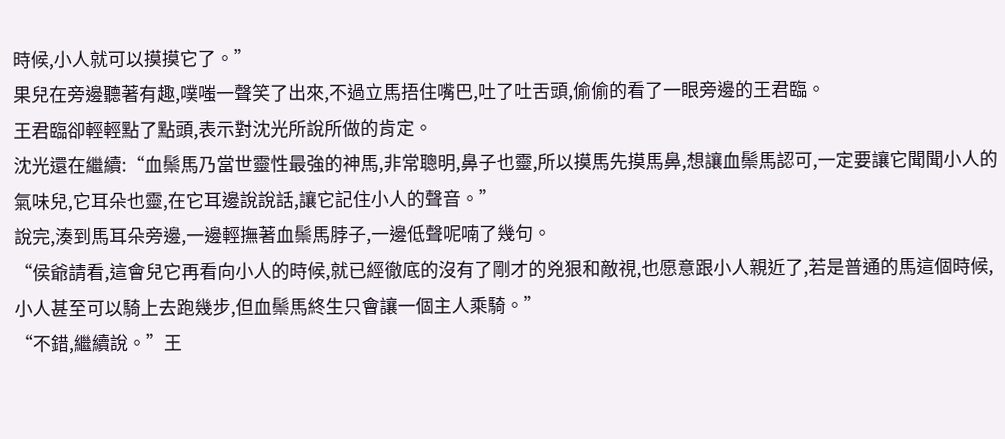時候,小人就可以摸摸它了。”
果兒在旁邊聽著有趣,噗嗤一聲笑了出來,不過立馬捂住嘴巴,吐了吐舌頭,偷偷的看了一眼旁邊的王君臨。
王君臨卻輕輕點了點頭,表示對沈光所說所做的肯定。
沈光還在繼續:“血鬃馬乃當世靈性最強的神馬,非常聰明,鼻子也靈,所以摸馬先摸馬鼻,想讓血鬃馬認可,一定要讓它聞聞小人的氣味兒,它耳朵也靈,在它耳邊說說話,讓它記住小人的聲音。”
說完,湊到馬耳朵旁邊,一邊輕撫著血鬃馬脖子,一邊低聲呢喃了幾句。
“侯爺請看,這會兒它再看向小人的時候,就已經徹底的沒有了剛才的兇狠和敵視,也愿意跟小人親近了,若是普通的馬這個時候,小人甚至可以騎上去跑幾步,但血鬃馬終生只會讓一個主人乘騎。”
“不錯,繼續說。”王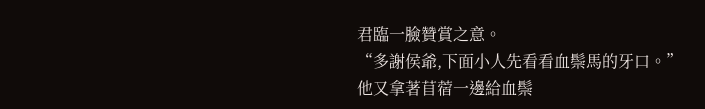君臨一臉贊賞之意。
“多謝侯爺,下面小人先看看血鬃馬的牙口。”
他又拿著苜蓿一邊給血鬃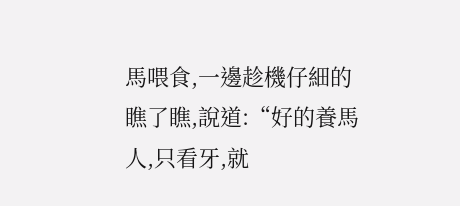馬喂食,一邊趁機仔細的瞧了瞧,說道:“好的養馬人,只看牙,就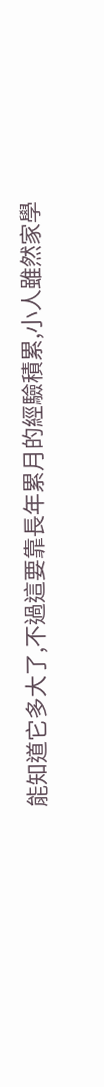能知道它多大了,不過這要靠長年累月的經驗積累,小人雖然家學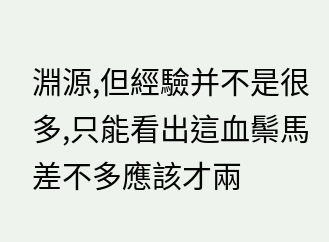淵源,但經驗并不是很多,只能看出這血鬃馬差不多應該才兩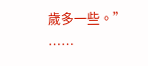歲多一些。”
……